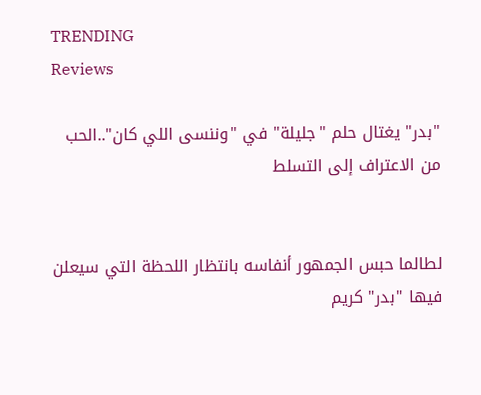TRENDING
Reviews

"بدر" يغتال حلم "جليلة" في "وننسى اللي كان"..الحب من الاعتراف إلى التسلط


لطالما حبس الجمهور أنفاسه بانتظار اللحظة التي سيعلن فيها "بدر" كريم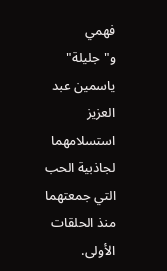فهمي  و"جليلة"  ياسمين عبد العزيز استسلامهما لجاذبية الحب التي جمعتهما منذ الحلقات الأولى.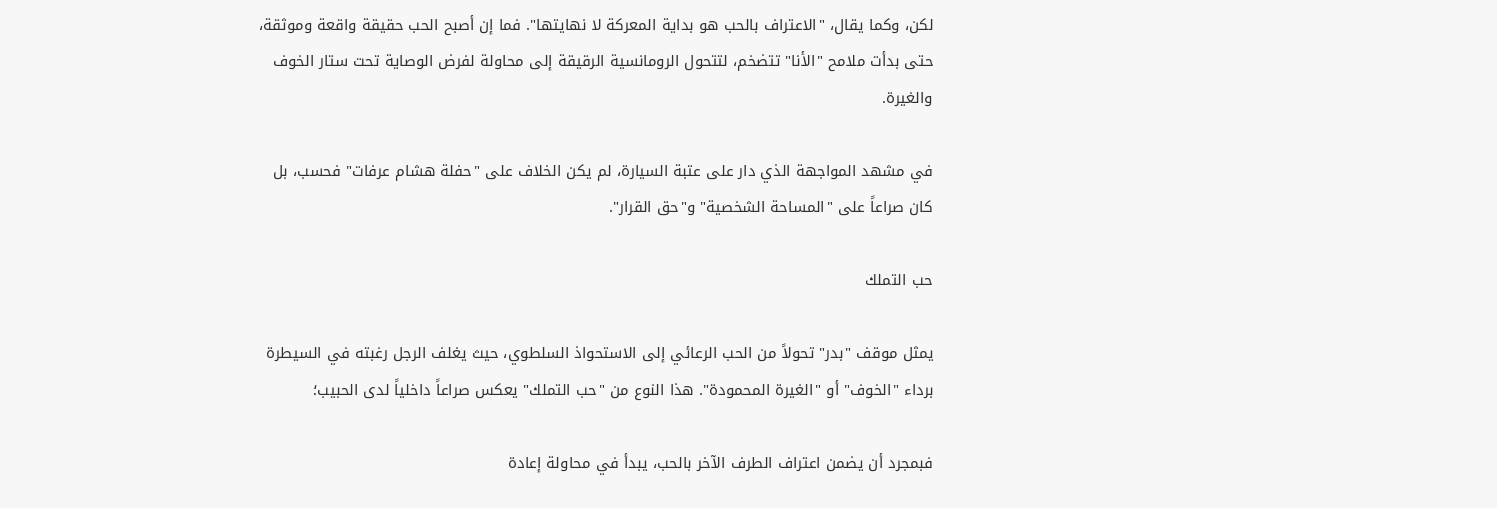لكن، وكما يقال، "الاعتراف بالحب هو بداية المعركة لا نهايتها". فما إن أصبح الحب حقيقة واقعة وموثقة، حتى بدأت ملامح "الأنا" تتضخم، لتتحول الرومانسية الرقيقة إلى محاولة لفرض الوصاية تحت ستار الخوف والغيرة.

في مشهد المواجهة الذي دار على عتبة السيارة، لم يكن الخلاف على "حفلة هشام عرفات" فحسب، بل كان صراعاً على "المساحة الشخصية" و"حق القرار".

حب التملك

يمثل موقف "بدر" تحولاً من الحب الرعائي إلى الاستحواذ السلطوي، حيث يغلف الرجل رغبته في السيطرة برداء "الخوف" أو "الغيرة المحمودة". هذا النوع من "حب التملك" يعكس صراعاً داخلياً لدى الحبيب؛

فبمجرد أن يضمن اعتراف الطرف الآخر بالحب، يبدأ في محاولة إعادة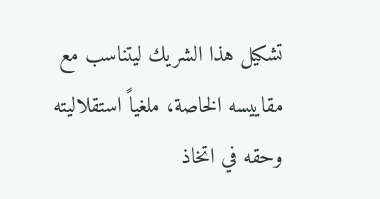تشكيل هذا الشريك ليتناسب مع مقاييسه الخاصة، ملغياً استقلاليته وحقه في اتخاذ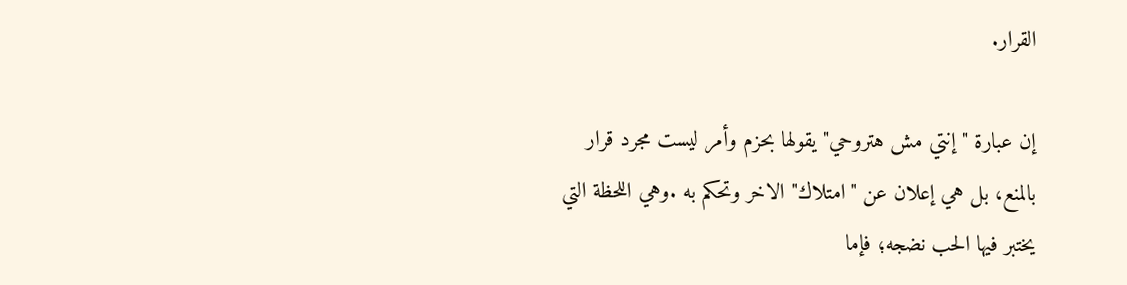القرار.

إن عبارة "إنتي مش هتروحي" يقولها بحزم وأمر ليست مجرد قرار بالمنع، بل هي إعلان عن "امتلاك" الاخر وتحكم به .وهي اللحظة التي يختبر فيها الحب نضجه؛ فإما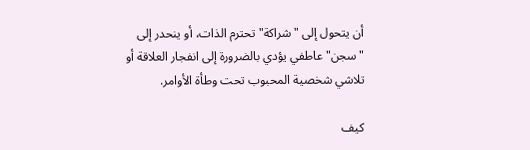أن يتحول إلى "شراكة" تحترم الذات، أو ينحدر إلى "سجن" عاطفي يؤدي بالضرورة إلى انفجار العلاقة أو تلاشي شخصية المحبوب تحت وطأة الأوامر.

كيف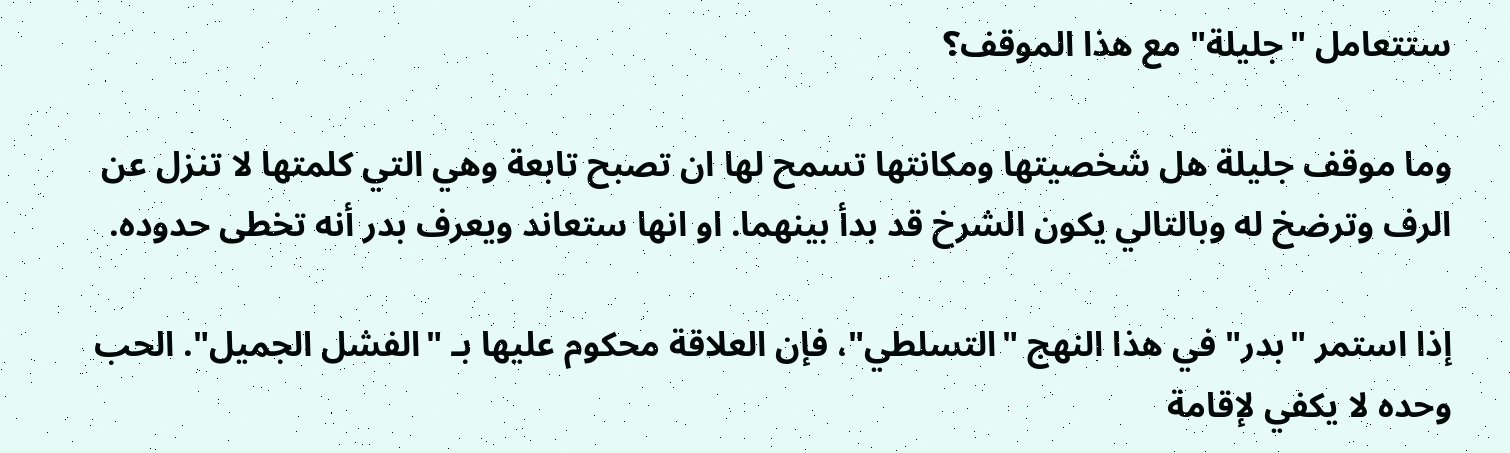ستتعامل "جليلة" مع هذا الموقف؟

وما موقف جليلة هل شخصيتها ومكانتها تسمح لها ان تصبح تابعة وهي التي كلمتها لا تنزل عن الرف وترضخ له وبالتالي يكون الشرخ قد بدأ بينهما. او انها ستعاند ويعرف بدر أنه تخطى حدوده.

إذا استمر "بدر" في هذا النهج "التسلطي"، فإن العلاقة محكوم عليها بـ "الفشل الجميل". الحب وحده لا يكفي لإقامة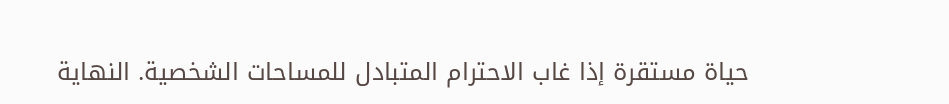حياة مستقرة إذا غاب الاحترام المتبادل للمساحات الشخصية. النهاية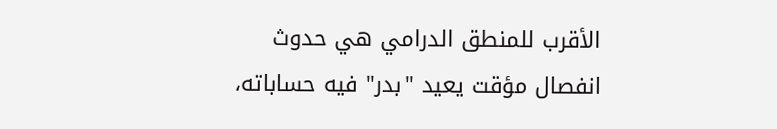الأقرب للمنطق الدرامي هي حدوث انفصال مؤقت يعيد "بدر" فيه حساباته،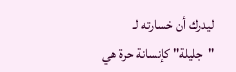ليدرك أن خسارته لـ "جليلة" كإنسانة حرة هي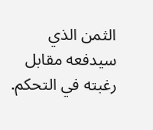الثمن الذي سيدفعه مقابل رغبته في التحكم.